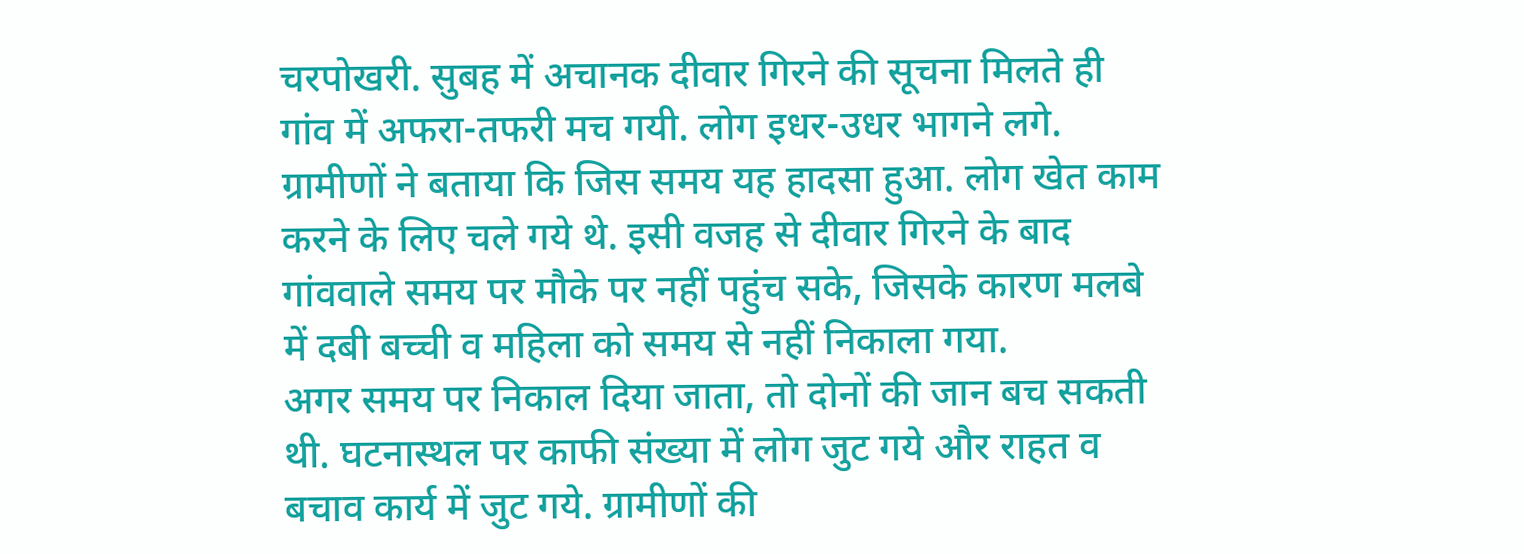चरपोखरी. सुबह में अचानक दीवार गिरने की सूचना मिलते ही गांव में अफरा-तफरी मच गयी. लोग इधर-उधर भागने लगे. ग्रामीणों ने बताया कि जिस समय यह हादसा हुआ. लोग खेत काम करने के लिए चले गये थे. इसी वजह से दीवार गिरने के बाद गांववाले समय पर मौके पर नहीं पहुंच सके, जिसके कारण मलबे में दबी बच्ची व महिला को समय से नहीं निकाला गया.
अगर समय पर निकाल दिया जाता, तो दोनों की जान बच सकती थी. घटनास्थल पर काफी संख्या में लोग जुट गये और राहत व बचाव कार्य में जुट गये. ग्रामीणों की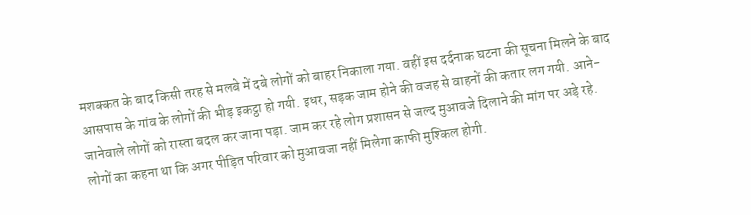मशक्कत के बाद किसी तरह से मलबे में दबे लोगों को बाहर निकाला गया. वहीं इस दर्दनाक घटना की सूचना मिलने के बाद आसपास के गांव के लोगों की भीड़ इकट्ठा हो गयी. इधर, सड़क जाम होने की वजह से वाहनों की कतार लग गयी. आने-जानेवाले लोगों को रास्ता बदल कर जाना पड़ा. जाम कर रहे लोग प्रशासन से जल्द मुआवजे दिलाने की मांग पर अड़े रहे. लोगों का कहना था कि अगर पीड़ित परिवार को मुआवजा नहीं मिलेगा काफी मुश्किल होगी.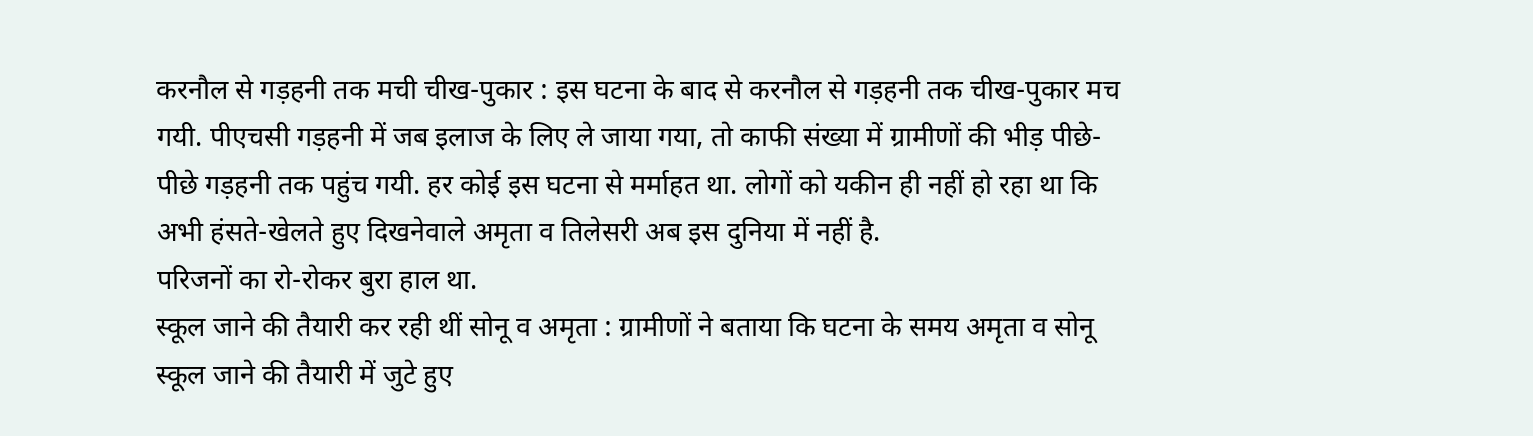करनौल से गड़हनी तक मची चीख-पुकार : इस घटना के बाद से करनौल से गड़हनी तक चीख-पुकार मच गयी. पीएचसी गड़हनी में जब इलाज के लिए ले जाया गया, तो काफी संख्या में ग्रामीणों की भीड़ पीछे-पीछे गड़हनी तक पहुंच गयी. हर कोई इस घटना से मर्माहत था. लोगों को यकीन ही नहीं हो रहा था कि अभी हंसते-खेलते हुए दिखनेवाले अमृता व तिलेसरी अब इस दुनिया में नहीं है.
परिजनों का रो-रोकर बुरा हाल था.
स्कूल जाने की तैयारी कर रही थीं सोनू व अमृता : ग्रामीणों ने बताया कि घटना के समय अमृता व सोनू स्कूल जाने की तैयारी में जुटे हुए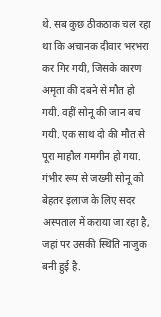थे. सब कुछ ठीकठाक चल रहा था कि अचानक दीवार भरभरा कर गिर गयी, जिसके कारण अमृता की दबने से मौत हो गयी. वहीं सोनू की जान बच गयी. एक साथ दो की मौत से पूरा माहौल गमगीन हो गया. गंभीर रूप से जख्मी सोनू को बेहतर इलाज के लिए सदर अस्पताल में कराया जा रहा है, जहां पर उसकी स्थिति नाजुक बनी हुई है.